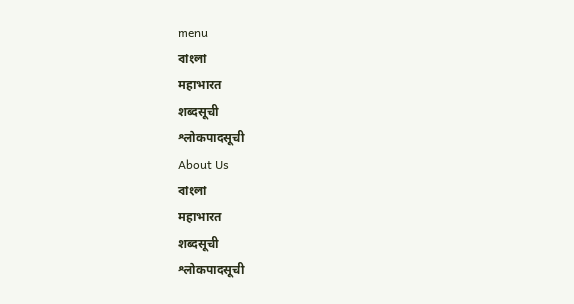menu
বাংলা
महाभारत
शब्दसूची
श्लोकपादसूची
About Us
বাংলা
महाभारत
शब्दसूची
श्लोकपादसूची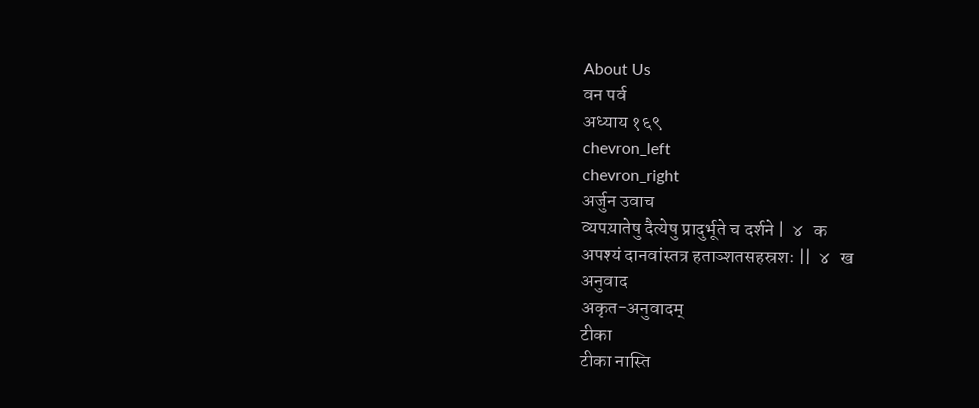About Us
वन पर्व
अध्याय १६९
chevron_left
chevron_right
अर्जुन उवाच
व्यपय़ातेषु दैत्येषु प्रादुर्भूते च दर्शने |  ४   क
अपश्यं दानवांस्तत्र हताञ्शतसहस्रशः ||  ४   ख
अनुवाद
अकृत-अनुवादम्
टीका
टीका नास्ति